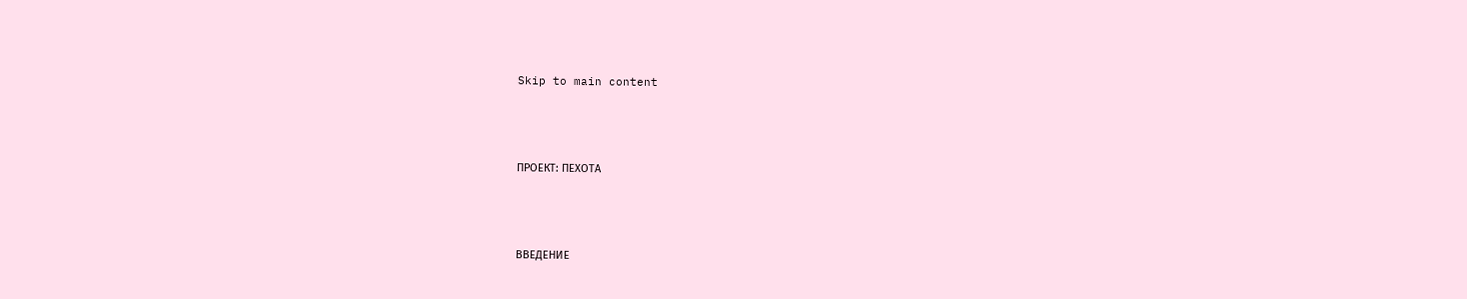Skip to main content



ПРОЕКТ: ПЕХОТА



ВВЕДЕНИЕ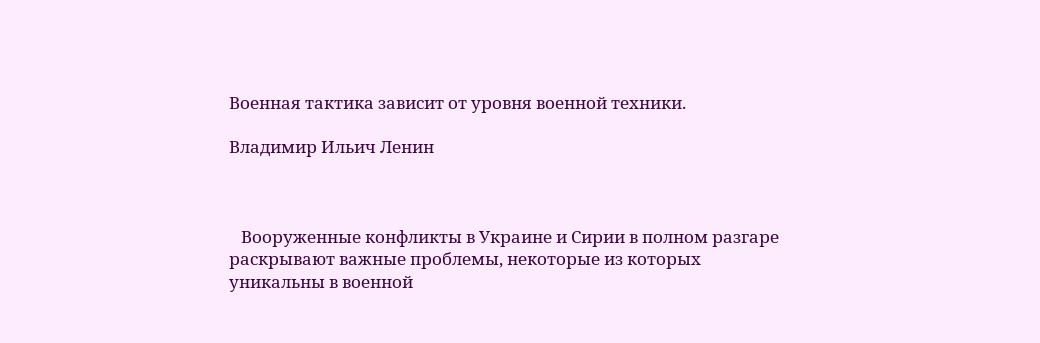Военная тактика зависит от уровня военной техники.

Владимир Ильич Ленин



   Вооруженные конфликты в Украине и Сирии в полном разгаре раскрывают важные проблемы, некоторые из которых уникальны в военной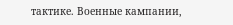тактике. Военные кампании,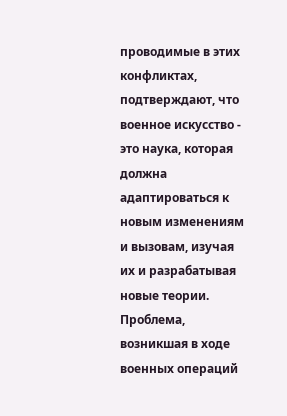проводимые в этих конфликтах, подтверждают, что военное искусство - это наука, которая должна адаптироваться к новым изменениям и вызовам, изучая их и разрабатывая новые теории. Проблема, возникшая в ходе военных операций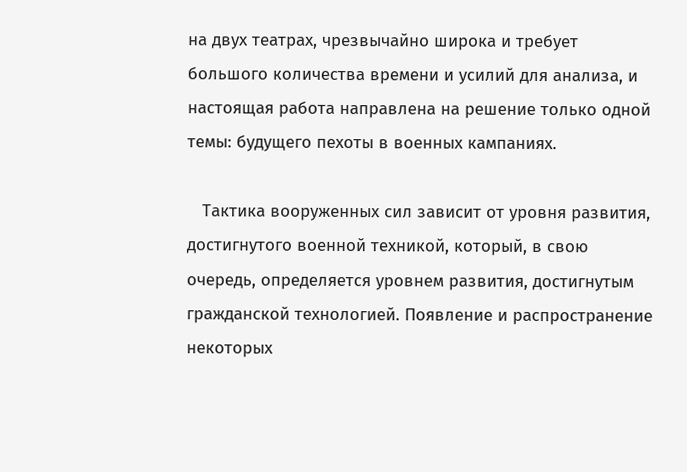на двух театрах, чрезвычайно широка и требует большого количества времени и усилий для анализа, и настоящая работа направлена на решение только одной темы: будущего пехоты в военных кампаниях.

   Тактика вооруженных сил зависит от уровня развития, достигнутого военной техникой, который, в свою очередь, определяется уровнем развития, достигнутым гражданской технологией. Появление и распространение некоторых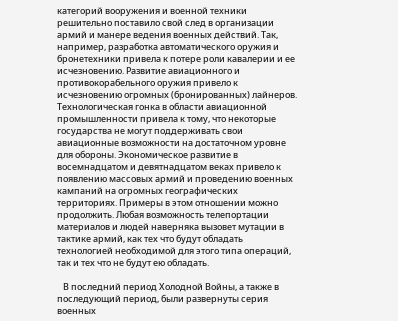категорий вооружения и военной техники решительно поставило свой след в организации армий и манере ведения военных действий. Так, например, разработка автоматического оружия и бронетехники привела к потере роли кавалерии и ее исчезновению. Развитие авиационного и противокорабельного оружия привело к исчезновению огромных (бронированных) лайнеров. Технологическая гонка в области авиационной промышленности привела к тому, что некоторые государства не могут поддерживать свои авиационные возможности на достаточном уровне для обороны. Экономическое развитие в восемнадцатом и девятнадцатом веках привело к появлению массовых армий и проведению военных кампаний на огромных географических территориях. Примеры в этом отношении можно продолжить. Любая возможность телепортации материалов и людей наверняка вызовет мутации в тактике армий, как тех что будут обладать технологией необходимой для этого типа операций, так и тех что не будут ею обладать.

   В последний период Холодной Войны, а также в последующий период, были развернуты серия военных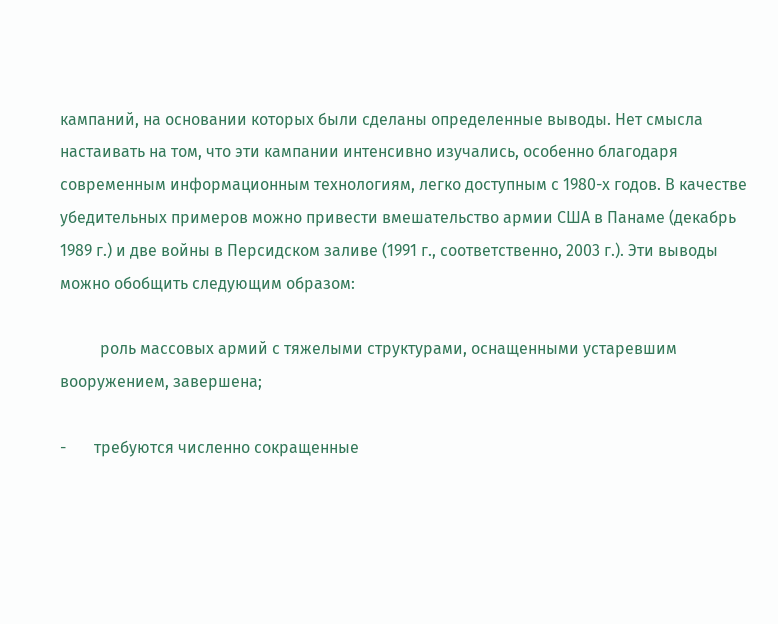кампаний, на основании которых были сделаны определенные выводы. Нет смысла настаивать на том, что эти кампании интенсивно изучались, особенно благодаря современным информационным технологиям, легко доступным с 1980-х годов. В качестве убедительных примеров можно привести вмешательство армии США в Панаме (декабрь 1989 г.) и две войны в Персидском заливе (1991 г., соответственно, 2003 г.). Эти выводы можно обобщить следующим образом:

          роль массовых армий с тяжелыми структурами, оснащенными устаревшим вооружением, завершена;

-       требуются численно сокращенные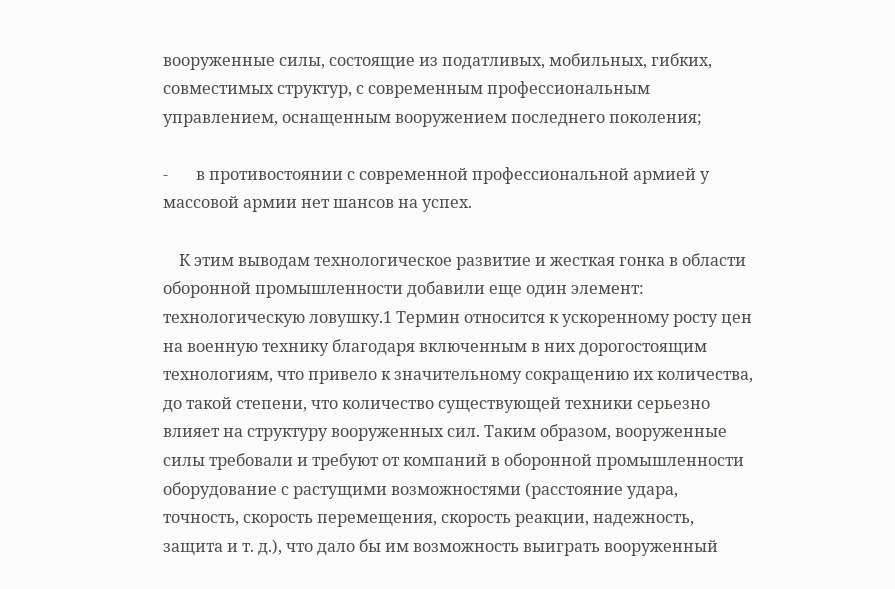вооруженные силы, состоящие из податливых, мобильных, гибких, совместимых структур, с современным профессиональным управлением, оснащенным вооружением последнего поколения;

-       в противостоянии с современной профессиональной армией у массовой армии нет шансов на успех.

    К этим выводам технологическое развитие и жесткая гонка в области оборонной промышленности добавили еще один элемент: технологическую ловушку.1 Термин относится к ускоренному росту цен на военную технику благодаря включенным в них дорогостоящим технологиям, что привело к значительному сокращению их количества, до такой степени, что количество существующей техники серьезно влияет на структуру вооруженных сил. Таким образом, вооруженные силы требовали и требуют от компаний в оборонной промышленности оборудование с растущими возможностями (расстояние удара, точность, скорость перемещения, скорость реакции, надежность, защита и т. д.), что дало бы им возможность выиграть вооруженный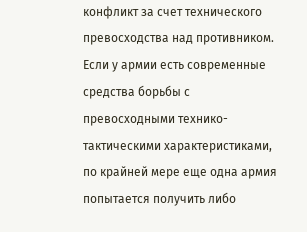конфликт за счет технического превосходства над противником. Если у армии есть современные средства борьбы с превосходными технико-тактическими характеристиками, по крайней мере еще одна армия попытается получить либо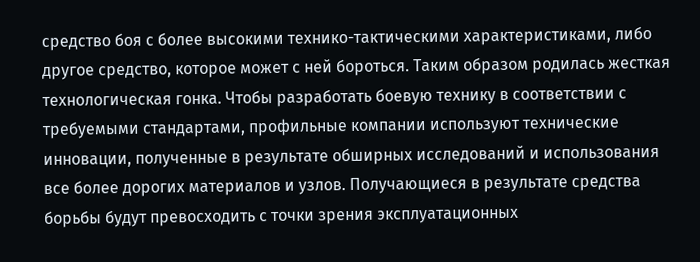средство боя с более высокими технико-тактическими характеристиками, либо другое средство, которое может с ней бороться. Таким образом родилась жесткая технологическая гонка. Чтобы разработать боевую технику в соответствии с требуемыми стандартами, профильные компании используют технические инновации, полученные в результате обширных исследований и использования все более дорогих материалов и узлов. Получающиеся в результате средства борьбы будут превосходить с точки зрения эксплуатационных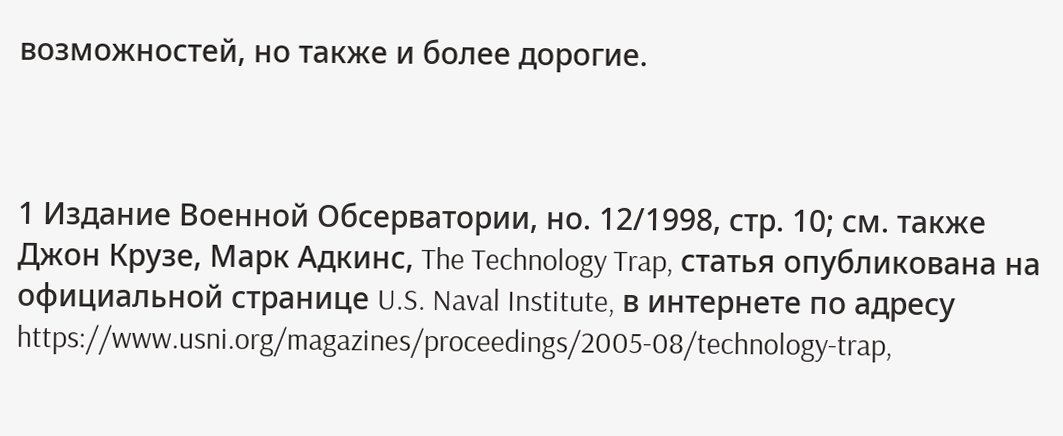возможностей, но также и более дорогие.



1 Издание Военной Обсерватории, но. 12/1998, стр. 10; см. также Джон Крузе, Марк Адкинс, The Technology Trap, статья опубликована на официальной странице U.S. Naval Institute, в интернете по адресу https://www.usni.org/magazines/proceedings/2005-08/technology-trap,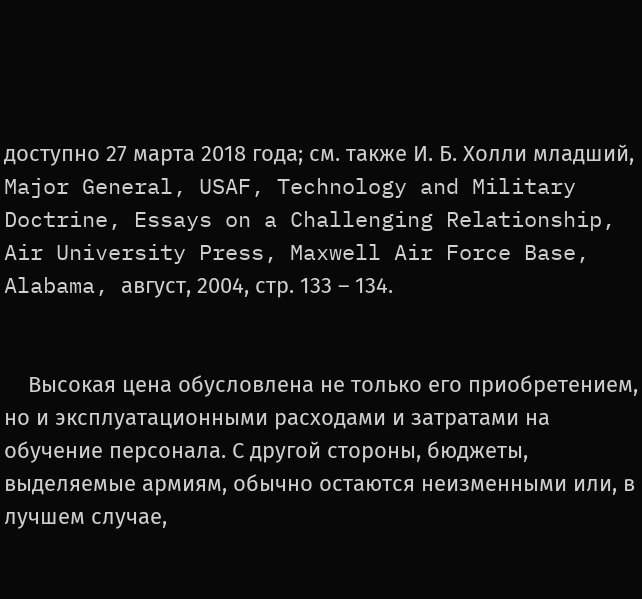доступно 27 марта 2018 года; см. также И. Б. Холли младший, Major General, USAF, Technology and Military Doctrine, Essays on a Challenging Relationship, Air University Press, Maxwell Air Force Base, Alabama, август, 2004, стр. 133 – 134.


    Высокая цена обусловлена не только его приобретением, но и эксплуатационными расходами и затратами на обучение персонала. С другой стороны, бюджеты, выделяемые армиям, обычно остаются неизменными или, в лучшем случае,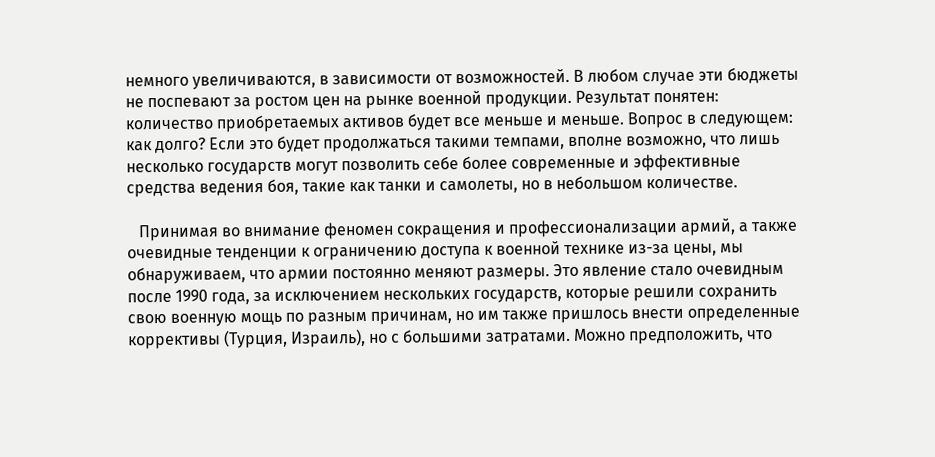немного увеличиваются, в зависимости от возможностей. В любом случае эти бюджеты не поспевают за ростом цен на рынке военной продукции. Результат понятен: количество приобретаемых активов будет все меньше и меньше. Вопрос в следующем: как долго? Если это будет продолжаться такими темпами, вполне возможно, что лишь несколько государств могут позволить себе более современные и эффективные средства ведения боя, такие как танки и самолеты, но в небольшом количестве.

   Принимая во внимание феномен сокращения и профессионализации армий, а также очевидные тенденции к ограничению доступа к военной технике из-за цены, мы обнаруживаем, что армии постоянно меняют размеры. Это явление стало очевидным после 1990 года, за исключением нескольких государств, которые решили сохранить свою военную мощь по разным причинам, но им также пришлось внести определенные коррективы (Турция, Израиль), но с большими затратами. Можно предположить, что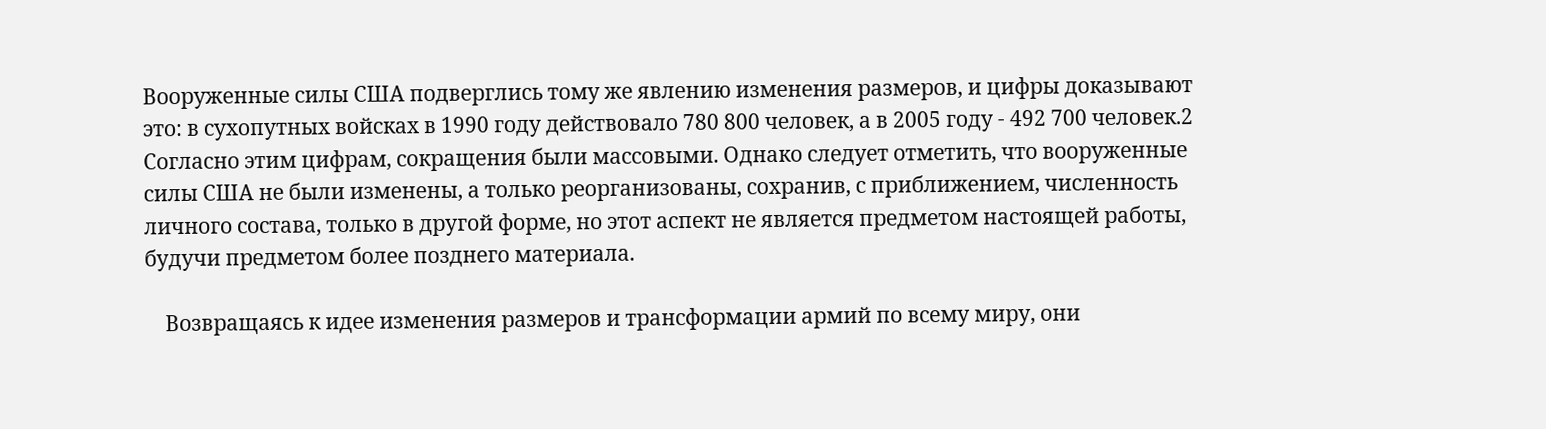Вооруженные силы США подверглись тому же явлению изменения размеров, и цифры доказывают это: в сухопутных войсках в 1990 году действовало 780 800 человек, а в 2005 году - 492 700 человек.2 Согласно этим цифрам, сокращения были массовыми. Oднако следует отметить, что вооруженные силы США не были изменены, а только реорганизованы, сохранив, с приближением, численность личного состава, только в другой форме, но этот аспект не является предметом настоящей работы, будучи предметом более позднего материала.

    Возвращаясь к идее изменения размеров и трансформации армий по всему миру, они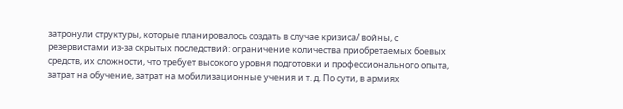затронули структуры, которые планировалось создать в случае кризиса/ войны, с резервистами из-за скрытых последствий: ограничение количества приобретаемых боевых средств, их сложности, что требует высокого уровня подготовки и профессионального опыта, затрат на обучение, затрат на мобилизационные учения и т. д. По сути, в армиях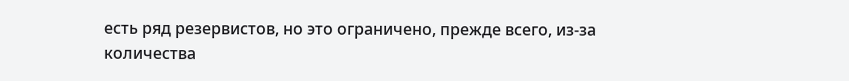есть ряд резервистов, но это ограничено, прежде всего, из-за количества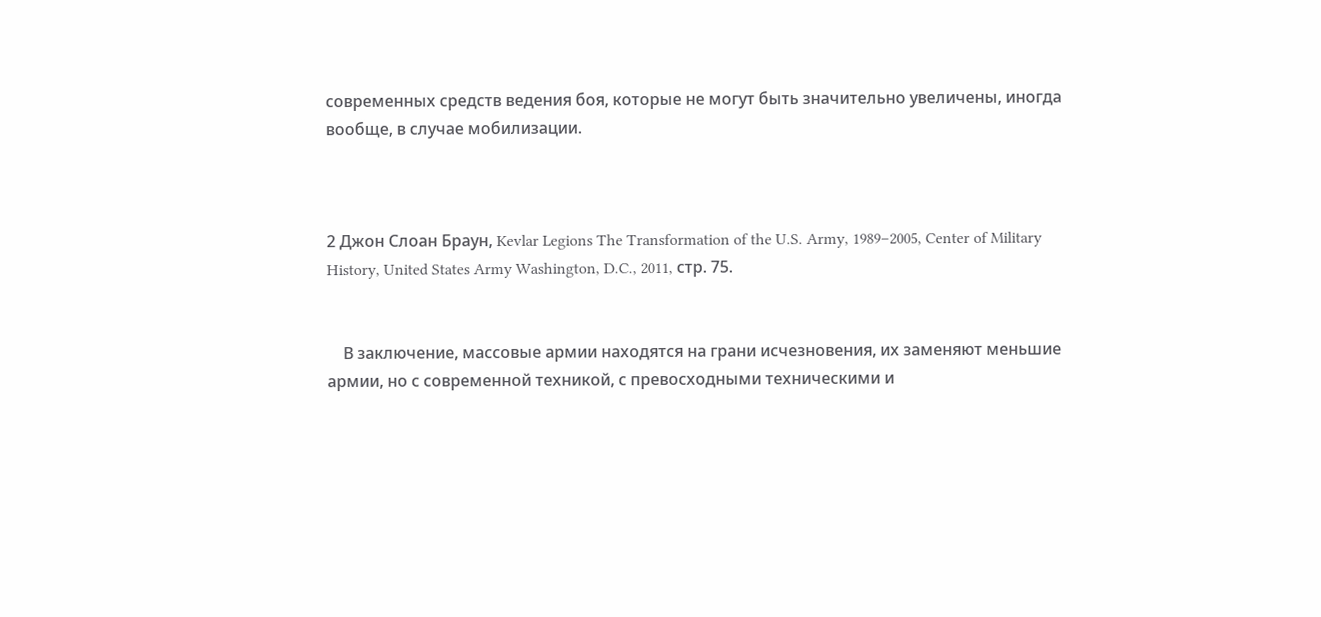современных средств ведения боя, которые не могут быть значительно увеличены, иногда вообще, в случае мобилизации.



2 Джон Слоан Браун, Kevlar Legions The Transformation of the U.S. Army, 1989–2005, Center of Military History, United States Army Washington, D.C., 2011, стр. 75.


    В заключение, массовые армии находятся на грани исчезновения, их заменяют меньшие армии, но с современной техникой, с превосходными техническими и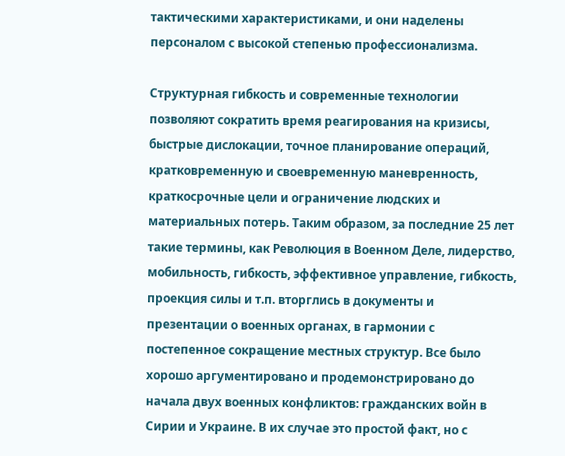тактическими характеристиками, и они наделены персоналом с высокой степенью профессионализма.

Структурная гибкость и современные технологии позволяют сократить время реагирования на кризисы, быстрые дислокации, точное планирование операций, кратковременную и своевременную маневренность, краткосрочные цели и ограничение людских и материальных потерь. Таким образом, за последние 25 лет такие термины, как Революция в Военном Деле, лидерство, мобильность, гибкость, эффективное управление, гибкость, проекция силы и т.п. вторглись в документы и презентации о военных органах, в гармонии с постепенное сокращение местных структур. Все было хорошо аргументировано и продемонстрировано до начала двух военных конфликтов: гражданских войн в Сирии и Украине. В их случае это простой факт, но с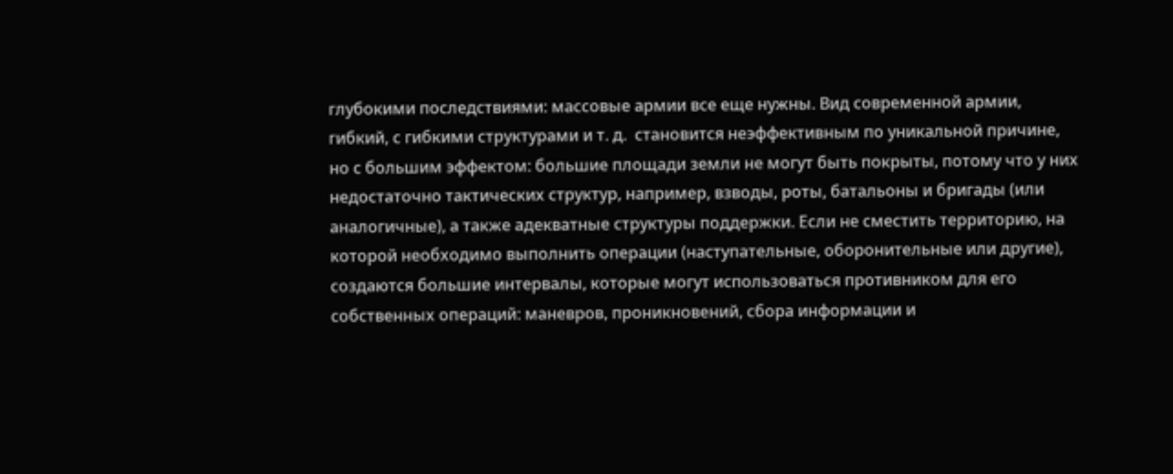глубокими последствиями: массовые армии все еще нужны. Вид современной армии, гибкий, с гибкими структурами и т. д.  становится неэффективным по уникальной причине, но с большим эффектом: большие площади земли не могут быть покрыты, потому что у них недостаточно тактических структур, например, взводы, роты, батальоны и бригады (или аналогичные), а также адекватные структуры поддержки. Если не сместить территорию, на которой необходимо выполнить операции (наступательные, оборонительные или другие), создаются большие интервалы, которые могут использоваться противником для его собственных операций: маневров, проникновений, сбора информации и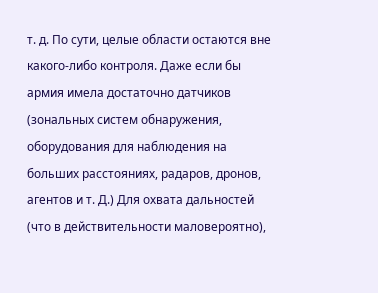т. д. По сути, целые области остаются вне какого-либо контроля. Даже если бы армия имела достаточно датчиков (зональных систем обнаружения, оборудования для наблюдения на больших расстояниях, радаров, дронов, агентов и т. Д.) Для охвата дальностей (что в действительности маловероятно),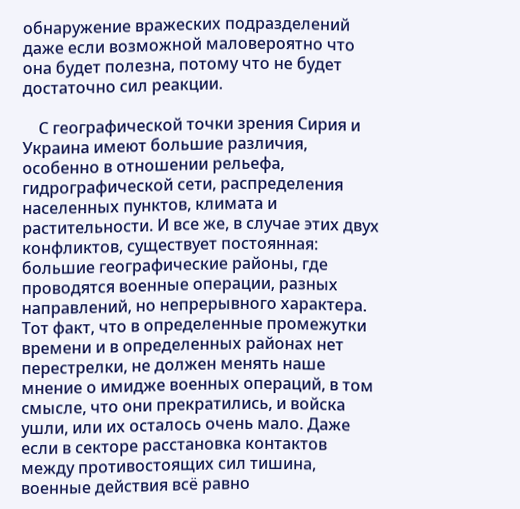обнаружение вражеских подразделений даже если возможной маловероятно что она будет полезна, потому что не будет достаточно сил реакции.

    С географической точки зрения Сирия и Украина имеют большие различия, особенно в отношении рельефа, гидрографической сети, распределения населенных пунктов, климата и растительности. И все же, в случае этих двух конфликтов, существует постоянная: большие географические районы, где проводятся военные операции, разных направлений, но непрерывного характера. Тот факт, что в определенные промежутки времени и в определенных районах нет перестрелки, не должен менять наше мнение о имидже военных операций, в том смысле, что они прекратились, и войска ушли, или их осталось очень мало. Даже если в секторе расстановка контактов между противостоящих сил тишина, военные действия всё равно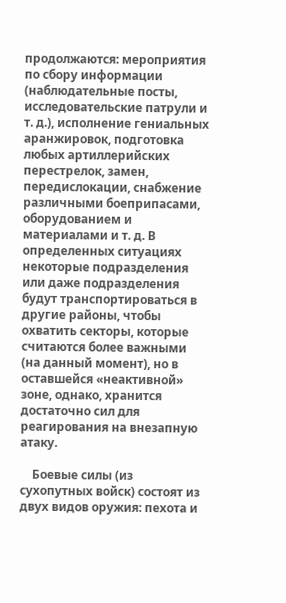продолжаются: мероприятия по сбору информации (наблюдательные посты, исследовательские патрули и т. д.), исполнение гениальных аранжировок, подготовка любых артиллерийских перестрелок, замен, передислокации, снабжение различными боеприпасами, оборудованием и материалами и т. д. В определенных ситуациях некоторые подразделения или даже подразделения будут транспортироваться в другие районы, чтобы охватить секторы, которые считаются более важными (на данный момент), но в оставшейся «неактивной» зоне, однако, хранится достаточно сил для реагирования на внезапную атаку.

    Боевые силы (из сухопутных войск) состоят из двух видов оружия: пехота и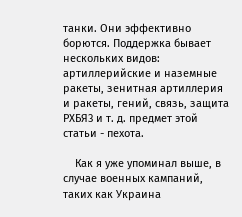танки. Они эффективно борются. Поддержка бывает нескольких видов: артиллерийские и наземные ракеты, зенитная артиллерия и ракеты, гений, связь, защита РХБЯ3 и т. д. предмет этой статьи - пехота.

    Как я уже упоминал выше, в случае военных кампаний, таких как Украина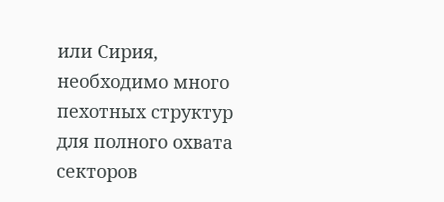или Сирия, необходимо много пехотных структур для полного охвата секторов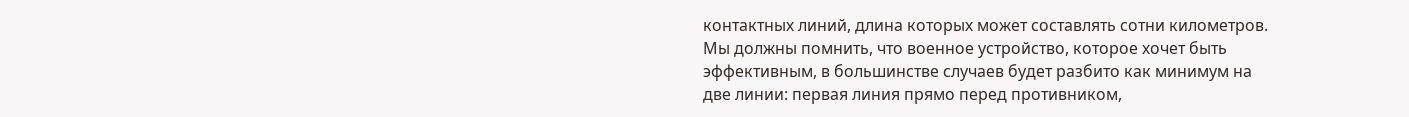контактных линий, длина которых может составлять сотни километров. Мы должны помнить, что военное устройство, которое хочет быть эффективным, в большинстве случаев будет разбито как минимум на две линии: первая линия прямо перед противником,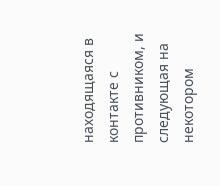находящаяся в контакте с противником, и следующая на некотором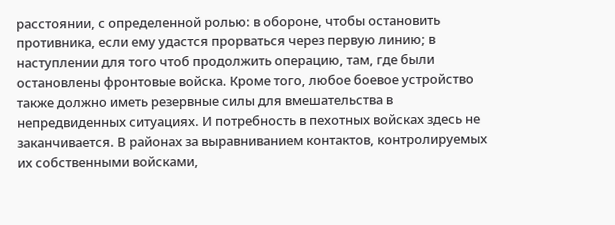расстоянии, с определенной ролью: в обороне, чтобы остановить противника, если ему удастся прорваться через первую линию; в наступлении для того чтоб продолжить операцию, там, где были остановлены фронтовые войска. Кроме того, любое боевое устройство также должно иметь резервные силы для вмешательства в непредвиденных ситуациях. И потребность в пехотных войсках здесь не заканчивается. В районах за выравниванием контактов, контролируемых их собственными войсками,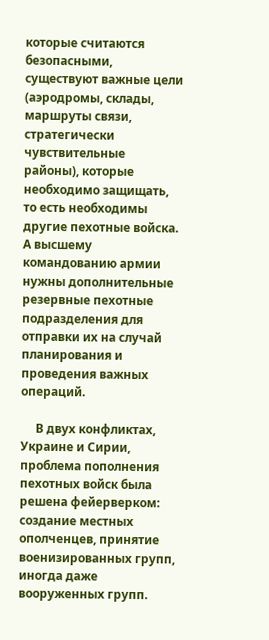которые считаются безопасными, существуют важные цели (аэродромы, склады, маршруты связи, стратегически чувствительные районы), которые необходимо защищать, то есть необходимы другие пехотные войска. А высшему командованию армии нужны дополнительные резервные пехотные подразделения для отправки их на случай планирования и проведения важных операций.

     В двух конфликтах, Украине и Сирии, проблема пополнения пехотных войск была решена фейерверком: создание местных ополченцев, принятие военизированных групп, иногда даже вооруженных групп.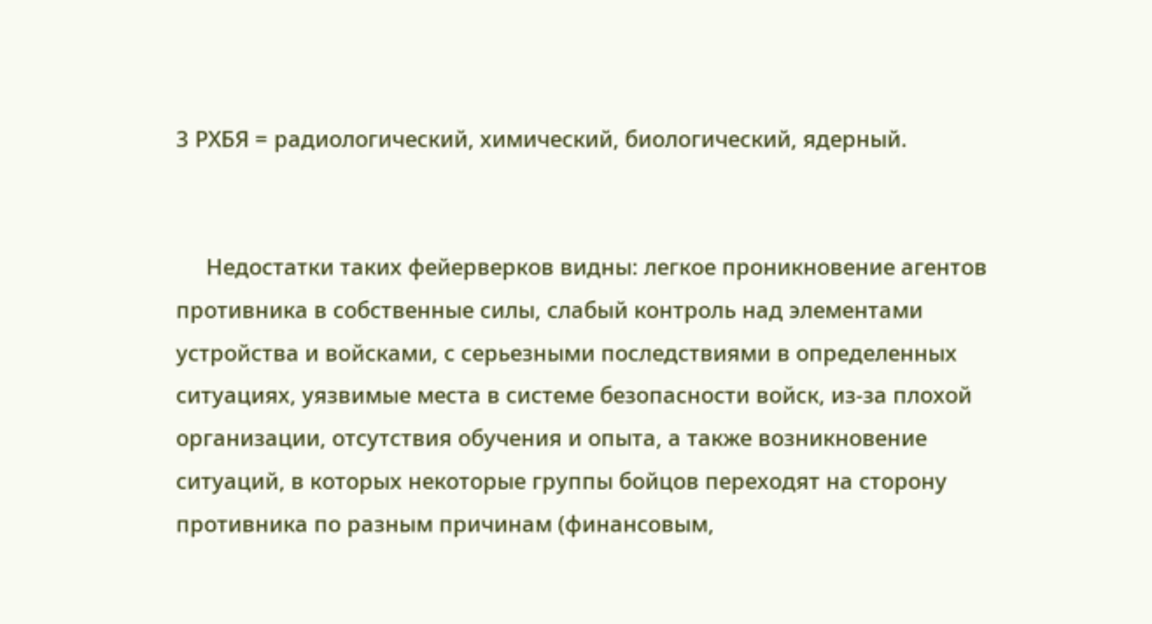3 РХБЯ = радиологический, химический, биологический, ядерный.


     Недостатки таких фейерверков видны: легкое проникновение агентов противника в собственные силы, слабый контроль над элементами устройства и войсками, с серьезными последствиями в определенных ситуациях, уязвимые места в системе безопасности войск, из-за плохой организации, отсутствия обучения и опыта, а также возникновение ситуаций, в которых некоторые группы бойцов переходят на сторону противника по разным причинам (финансовым,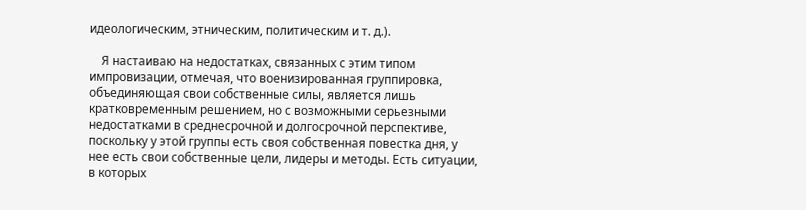идеологическим, этническим, политическим и т. д.).

    Я настаиваю на недостатках, связанных с этим типом импровизации, отмечая, что военизированная группировка, объединяющая свои собственные силы, является лишь кратковременным решением, но с возможными серьезными недостатками в среднесрочной и долгосрочной перспективе, поскольку у этой группы есть своя собственная повестка дня, у нее есть свои собственные цели, лидеры и методы. Есть ситуации, в которых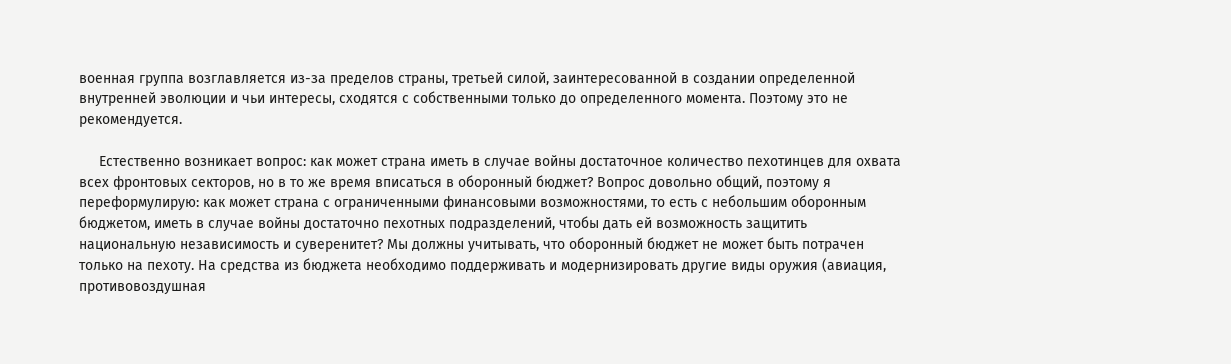военная группа возглавляется из-за пределов страны, третьей силой, заинтересованной в создании определенной внутренней эволюции и чьи интересы, сходятся с собственными только до определенного момента. Поэтому это не рекомендуется.

     Естественно возникает вопрос: как может страна иметь в случае войны достаточное количество пехотинцев для охвата всех фронтовых секторов, но в то же время вписаться в оборонный бюджет? Вопрос довольно общий, поэтому я переформулирую: как может страна с ограниченными финансовыми возможностями, то есть с небольшим оборонным бюджетом, иметь в случае войны достаточно пехотных подразделений, чтобы дать ей возможность защитить национальную независимость и суверенитет? Мы должны учитывать, что оборонный бюджет не может быть потрачен только на пехоту. На средства из бюджета необходимо поддерживать и модернизировать другие виды оружия (авиация, противовоздушная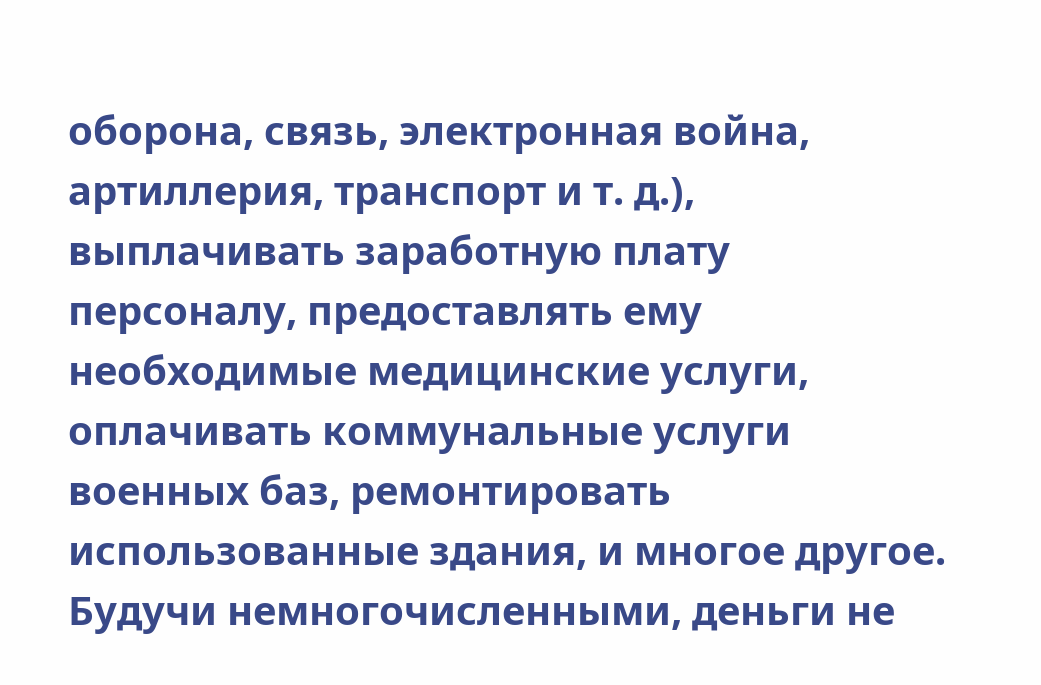оборона, связь, электронная война, артиллерия, транспорт и т. д.), выплачивать заработную плату персоналу, предоставлять ему необходимые медицинские услуги, оплачивать коммунальные услуги военных баз, ремонтировать использованные здания, и многое другое. Будучи немногочисленными, деньги не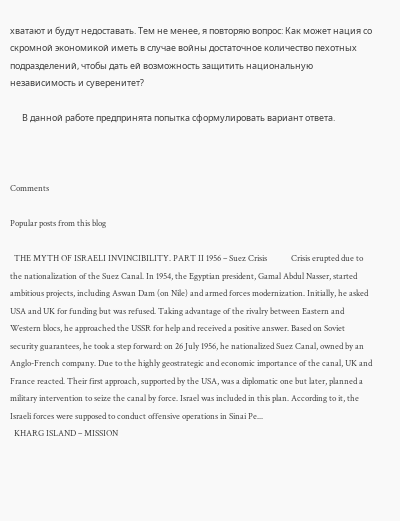хватают и будут недоставать. Тем не менее, я повторяю вопрос: Как может нация со скромной экономикой иметь в случае войны достаточное количество пехотных подразделений, чтобы дать ей возможность защитить национальную независимость и суверенитет?

      В данной работе предпринята попытка сформулировать вариант ответа.



Comments

Popular posts from this blog

  THE MYTH OF ISRAELI INVINCIBILITY. PART II 1956 – Suez Crisis            Crisis erupted due to the nationalization of the Suez Canal. In 1954, the Egyptian president, Gamal Abdul Nasser, started ambitious projects, including Aswan Dam (on Nile) and armed forces modernization. Initially, he asked USA and UK for funding but was refused. Taking advantage of the rivalry between Eastern and Western blocs, he approached the USSR for help and received a positive answer. Based on Soviet security guarantees, he took a step forward: on 26 July 1956, he nationalized Suez Canal, owned by an Anglo-French company. Due to the highly geostrategic and economic importance of the canal, UK and France reacted. Their first approach, supported by the USA, was a diplomatic one but later, planned a military intervention to seize the canal by force. Israel was included in this plan. According to it, the Israeli forces were supposed to conduct offensive operations in Sinai Pe...
  KHARG ISLAND – MISSION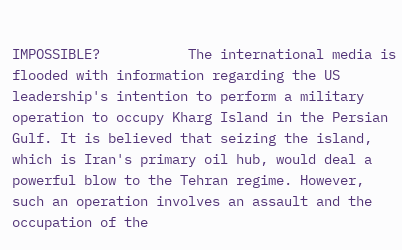IMPOSSIBLE?           The international media is flooded with information regarding the US leadership's intention to perform a military operation to occupy Kharg Island in the Persian Gulf. It is believed that seizing the island, which is Iran's primary oil hub, would deal a powerful blow to the Tehran regime. However, such an operation involves an assault and the occupation of the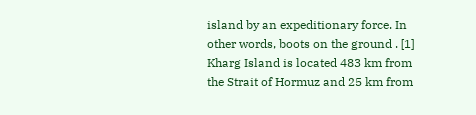island by an expeditionary force. In other words, boots on the ground . [1]           Kharg Island is located 483 km from the Strait of Hormuz and 25 km from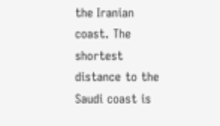the Iranian coast. The shortest distance to the Saudi coast is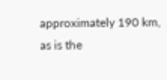approximately 190 km, as is the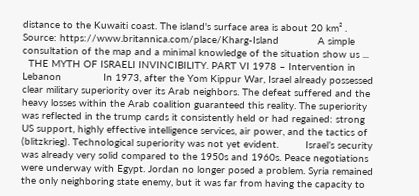distance to the Kuwaiti coast. The island's surface area is about 20 km² . Source: https://www.britannica.com/place/Kharg-Island             A simple consultation of the map and a minimal knowledge of the situation show us ...
  THE MYTH OF ISRAELI INVINCIBILITY. PART VI 1978 – Intervention in Lebanon              In 1973, after the Yom Kippur War, Israel already possessed clear military superiority over its Arab neighbors. The defeat suffered and the heavy losses within the Arab coalition guaranteed this reality. The superiority was reflected in the trump cards it consistently held or had regained: strong US support, highly effective intelligence services, air power, and the tactics of (blitzkrieg). Technological superiority was not yet evident.         Israel’s security was already very solid compared to the 1950s and 1960s. Peace negotiations were underway with Egypt. Jordan no longer posed a problem. Syria remained the only neighboring state enemy, but it was far from having the capacity to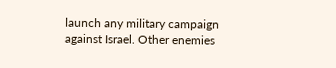launch any military campaign against Israel. Other enemies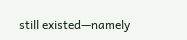still existed—namely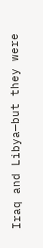Iraq and Libya—but they were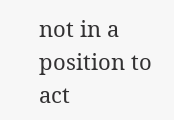not in a position to act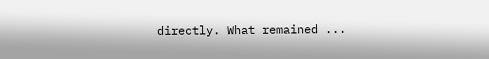directly. What remained ...